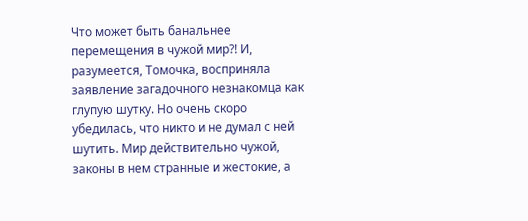Что может быть банальнее перемещения в чужой мир?! И, разумеется, Томочка, восприняла заявление загадочного незнакомца как глупую шутку. Но очень скоро убедилась, что никто и не думал с ней шутить. Мир действительно чужой, законы в нем странные и жестокие, а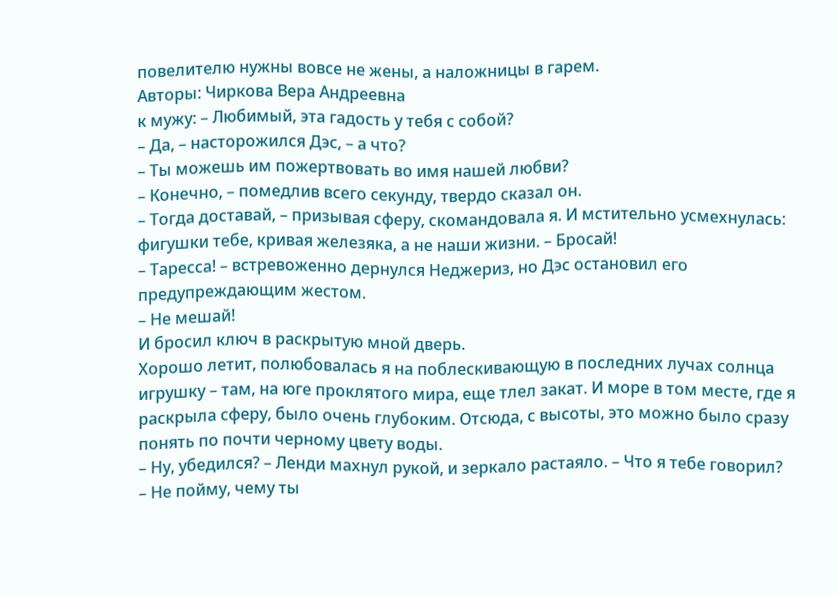повелителю нужны вовсе не жены, а наложницы в гарем.
Авторы: Чиркова Вера Андреевна
к мужу: – Любимый, эта гадость у тебя с собой?
– Да, – насторожился Дэс, – а что?
– Ты можешь им пожертвовать во имя нашей любви?
– Конечно, – помедлив всего секунду, твердо сказал он.
– Тогда доставай, – призывая сферу, скомандовала я. И мстительно усмехнулась: фигушки тебе, кривая железяка, а не наши жизни. – Бросай!
– Таресса! – встревоженно дернулся Неджериз, но Дэс остановил его предупреждающим жестом.
– Не мешай!
И бросил ключ в раскрытую мной дверь.
Хорошо летит, полюбовалась я на поблескивающую в последних лучах солнца игрушку – там, на юге проклятого мира, еще тлел закат. И море в том месте, где я раскрыла сферу, было очень глубоким. Отсюда, с высоты, это можно было сразу понять по почти черному цвету воды.
– Ну, убедился? – Ленди махнул рукой, и зеркало растаяло. – Что я тебе говорил?
– Не пойму, чему ты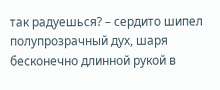так радуешься? – сердито шипел полупрозрачный дух, шаря бесконечно длинной рукой в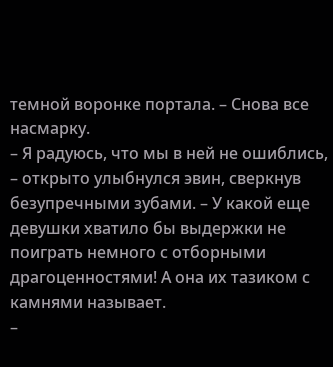темной воронке портала. – Снова все насмарку.
– Я радуюсь, что мы в ней не ошиблись, – открыто улыбнулся эвин, сверкнув безупречными зубами. – У какой еще девушки хватило бы выдержки не поиграть немного с отборными драгоценностями! А она их тазиком с камнями называет.
–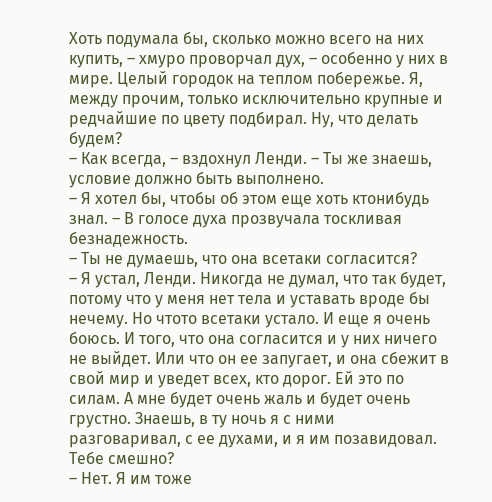Хоть подумала бы, сколько можно всего на них купить, – хмуро проворчал дух, – особенно у них в мире. Целый городок на теплом побережье. Я, между прочим, только исключительно крупные и редчайшие по цвету подбирал. Ну, что делать будем?
– Как всегда, – вздохнул Ленди. – Ты же знаешь, условие должно быть выполнено.
– Я хотел бы, чтобы об этом еще хоть ктонибудь знал. – В голосе духа прозвучала тоскливая безнадежность.
– Ты не думаешь, что она всетаки согласится?
– Я устал, Ленди. Никогда не думал, что так будет, потому что у меня нет тела и уставать вроде бы нечему. Но чтото всетаки устало. И еще я очень боюсь. И того, что она согласится и у них ничего не выйдет. Или что он ее запугает, и она сбежит в свой мир и уведет всех, кто дорог. Ей это по силам. А мне будет очень жаль и будет очень грустно. Знаешь, в ту ночь я с ними разговаривал, с ее духами, и я им позавидовал. Тебе смешно?
– Нет. Я им тоже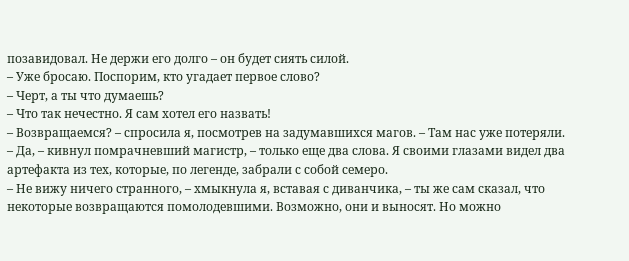позавидовал. Не держи его долго – он будет сиять силой.
– Уже бросаю. Поспорим, кто угадает первое слово?
– Черт, а ты что думаешь?
– Что так нечестно. Я сам хотел его назвать!
– Возвращаемся? – спросила я, посмотрев на задумавшихся магов. – Там нас уже потеряли.
– Да, – кивнул помрачневший магистр, – только еще два слова. Я своими глазами видел два артефакта из тех, которые, по легенде, забрали с собой семеро.
– Не вижу ничего странного, – хмыкнула я, вставая с диванчика, – ты же сам сказал, что некоторые возвращаются помолодевшими. Возможно, они и выносят. Но можно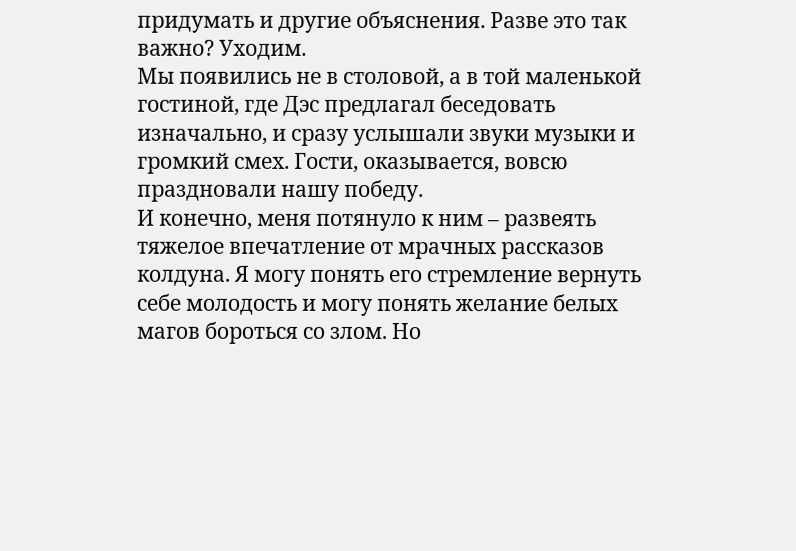придумать и другие объяснения. Разве это так важно? Уходим.
Мы появились не в столовой, а в той маленькой гостиной, где Дэс предлагал беседовать изначально, и сразу услышали звуки музыки и громкий смех. Гости, оказывается, вовсю праздновали нашу победу.
И конечно, меня потянуло к ним – развеять тяжелое впечатление от мрачных рассказов колдуна. Я могу понять его стремление вернуть себе молодость и могу понять желание белых магов бороться со злом. Но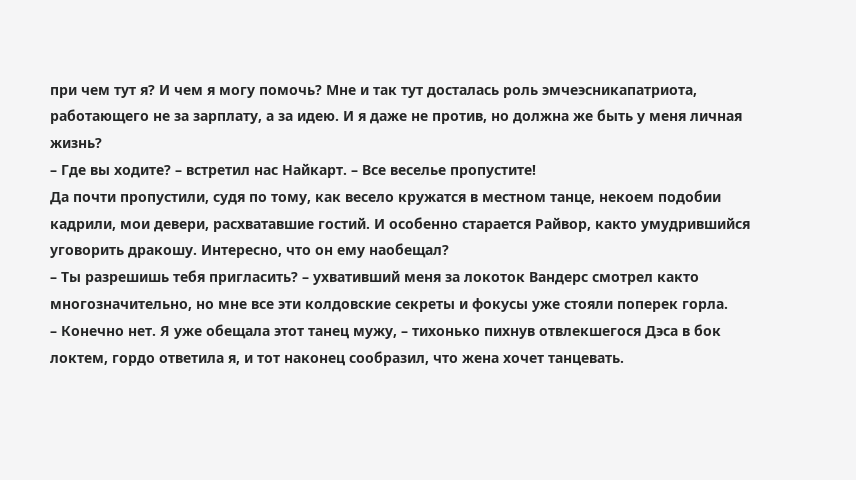при чем тут я? И чем я могу помочь? Мне и так тут досталась роль эмчеэсникапатриота, работающего не за зарплату, а за идею. И я даже не против, но должна же быть у меня личная жизнь?
– Где вы ходите? – встретил нас Найкарт. – Все веселье пропустите!
Да почти пропустили, судя по тому, как весело кружатся в местном танце, некоем подобии кадрили, мои девери, расхватавшие гостий. И особенно старается Райвор, както умудрившийся уговорить дракошу. Интересно, что он ему наобещал?
– Ты разрешишь тебя пригласить? – ухвативший меня за локоток Вандерс смотрел както многозначительно, но мне все эти колдовские секреты и фокусы уже стояли поперек горла.
– Конечно нет. Я уже обещала этот танец мужу, – тихонько пихнув отвлекшегося Дэса в бок локтем, гордо ответила я, и тот наконец сообразил, что жена хочет танцевать.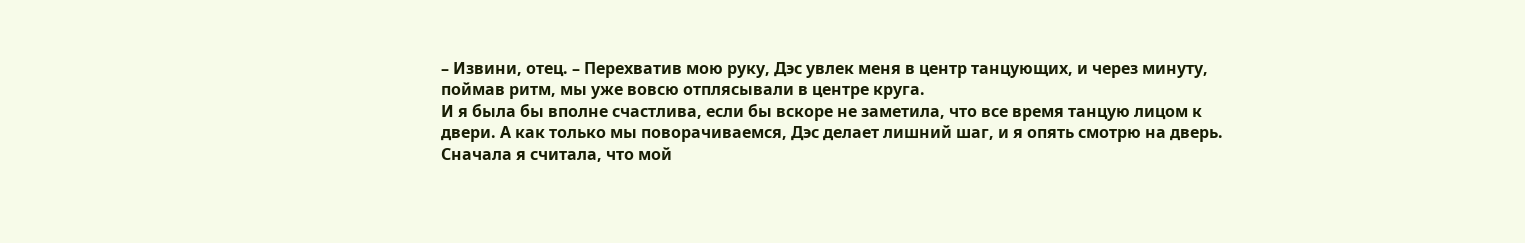– Извини, отец. – Перехватив мою руку, Дэс увлек меня в центр танцующих, и через минуту, поймав ритм, мы уже вовсю отплясывали в центре круга.
И я была бы вполне счастлива, если бы вскоре не заметила, что все время танцую лицом к двери. А как только мы поворачиваемся, Дэс делает лишний шаг, и я опять смотрю на дверь. Сначала я считала, что мой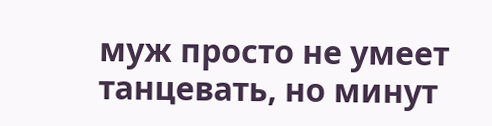муж просто не умеет танцевать, но минут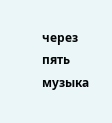через пять музыка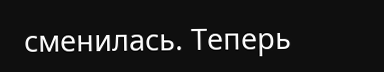сменилась. Теперь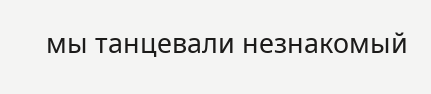мы танцевали незнакомый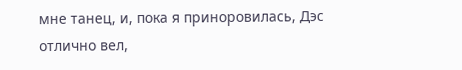мне танец, и, пока я приноровилась, Дэс отлично вел,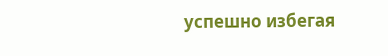успешно избегая